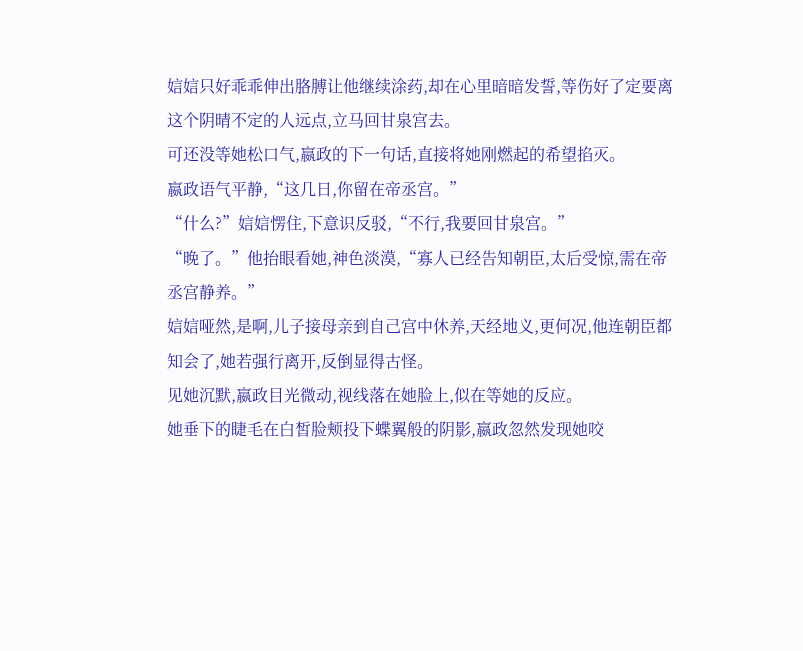娮娮只好乖乖伸出胳膊让他继续涂药,却在心里暗暗发誓,等伤好了定要离这个阴晴不定的人远点,立马回甘泉宫去。
可还没等她松口气,嬴政的下一句话,直接将她刚燃起的希望掐灭。
嬴政语气平静,“这几日,你留在帝丞宫。”
“什么?”娮娮愣住,下意识反驳,“不行,我要回甘泉宫。”
“晚了。”他抬眼看她,神色淡漠,“寡人已经告知朝臣,太后受惊,需在帝丞宫静养。”
娮娮哑然,是啊,儿子接母亲到自己宫中休养,天经地义,更何况,他连朝臣都知会了,她若强行离开,反倒显得古怪。
见她沉默,嬴政目光微动,视线落在她脸上,似在等她的反应。
她垂下的睫毛在白皙脸颊投下蝶翼般的阴影,嬴政忽然发现她咬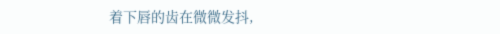着下唇的齿在微微发抖,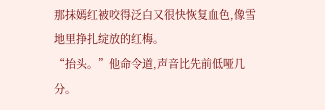那抹嫣红被咬得泛白又很快恢复血色,像雪地里挣扎绽放的红梅。
“抬头。”他命令道,声音比先前低哑几分。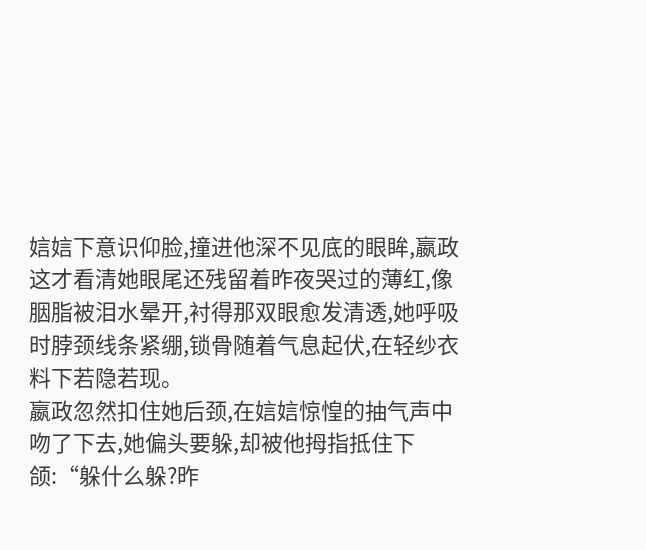娮娮下意识仰脸,撞进他深不见底的眼眸,嬴政这才看清她眼尾还残留着昨夜哭过的薄红,像胭脂被泪水晕开,衬得那双眼愈发清透,她呼吸时脖颈线条紧绷,锁骨随着气息起伏,在轻纱衣料下若隐若现。
嬴政忽然扣住她后颈,在娮娮惊惶的抽气声中吻了下去,她偏头要躲,却被他拇指抵住下颌:“躲什么躲?昨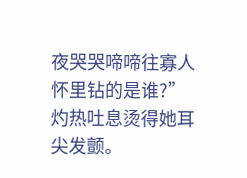夜哭哭啼啼往寡人怀里钻的是谁?”灼热吐息烫得她耳尖发颤。